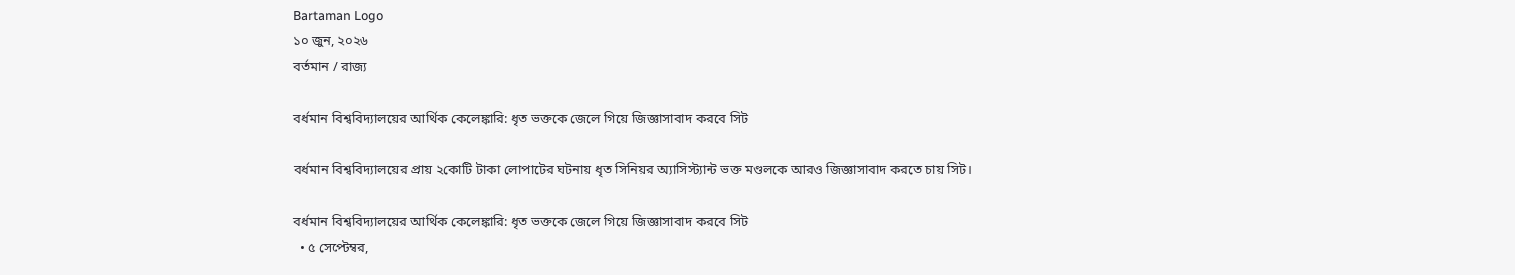Bartaman Logo
১০ জুন, ২০২৬
বর্তমান / রাজ্য

বর্ধমান বিশ্ববিদ্যালয়ের আর্থিক কেলেঙ্কারি: ধৃত ভক্তকে জেলে গিয়ে জিজ্ঞাসাবাদ করবে সিট

বর্ধমান বিশ্ববিদ্যালয়ের প্রায় ২কোটি টাকা লোপাটের ঘটনায় ধৃত সিনিয়র অ্যাসিস্ট্যান্ট ভক্ত মণ্ডলকে আরও জিজ্ঞাসাবাদ করতে চায় সিট।

বর্ধমান বিশ্ববিদ্যালয়ের আর্থিক কেলেঙ্কারি: ধৃত ভক্তকে জেলে গিয়ে জিজ্ঞাসাবাদ করবে সিট
  • ৫ সেপ্টেম্বর,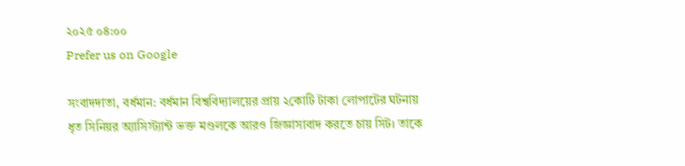২০২৫ ০৪:০০
Prefer us on Google

সংবাদদাতা, বর্ধমান: বর্ধমান বিশ্ববিদ্যালয়ের প্রায় ২কোটি টাকা লোপাটের ঘটনায় ধৃত সিনিয়র অ্যাসিস্ট্যান্ট ভক্ত মণ্ডলকে আরও জিজ্ঞাসাবাদ করতে চায় সিট। তাকে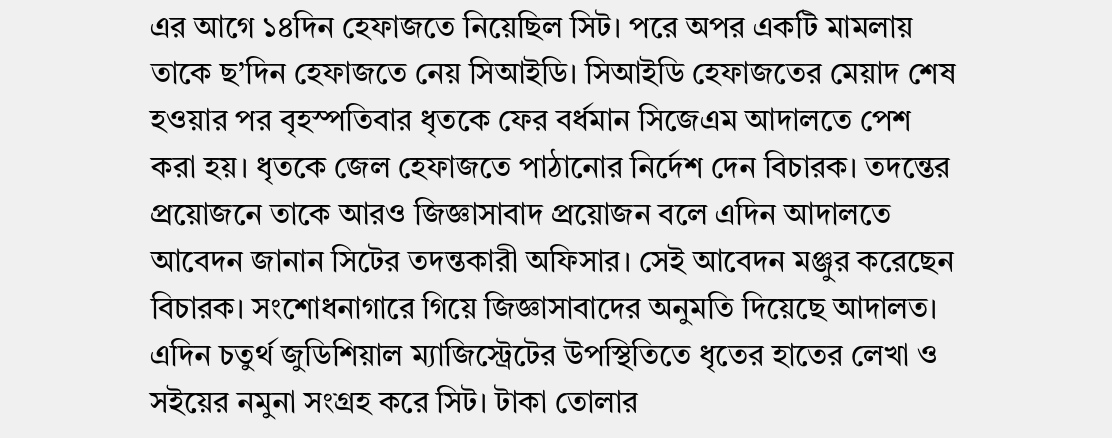এর আগে ১৪দিন হেফাজতে নিয়েছিল সিট। পরে অপর একটি মামলায় তাকে ছ’দিন হেফাজতে নেয় সিআইডি। সিআইডি হেফাজতের মেয়াদ শেষ হওয়ার পর বৃহস্পতিবার ধৃতকে ফের বর্ধমান সিজেএম আদালতে পেশ করা হয়। ধৃতকে জেল হেফাজতে পাঠানোর নির্দেশ দেন বিচারক। তদন্তের প্রয়োজনে তাকে আরও জিজ্ঞাসাবাদ প্রয়োজন বলে এদিন আদালতে আবেদন জানান সিটের তদন্তকারী অফিসার। সেই আবেদন মঞ্জুর করেছেন বিচারক। সংশোধনাগারে গিয়ে জিজ্ঞাসাবাদের অনুমতি দিয়েছে আদালত। এদিন চতুর্থ জুডিশিয়াল ম্যাজিস্ট্রেটের উপস্থিতিতে ধৃতের হাতের লেখা ও সইয়ের নমুনা সংগ্রহ করে সিট। টাকা তোলার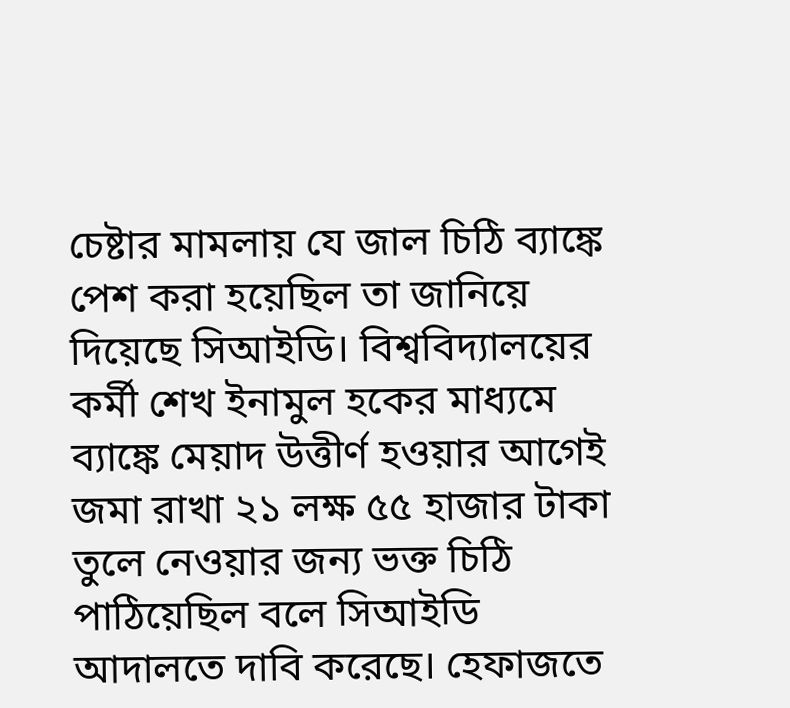চেষ্টার মামলায় যে জাল চিঠি ব্যাঙ্কে পেশ করা হয়েছিল তা জানিয়ে দিয়েছে সিআইডি। বিশ্ববিদ্যালয়ের কর্মী শেখ ইনামুল হকের মাধ্যমে ব্যাঙ্কে মেয়াদ উত্তীর্ণ হওয়ার আগেই জমা রাখা ২১ লক্ষ ৫৫ হাজার টাকা তুলে নেওয়ার জন্য ভক্ত চিঠি পাঠিয়েছিল বলে সিআইডি আদালতে দাবি করেছে। হেফাজতে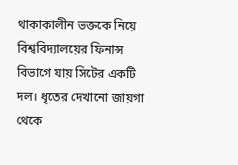থাকাকালীন ভক্তকে নিয়ে বিশ্ববিদ্যালয়ের ফিনান্স বিভাগে যায় সিটের একটি দল। ধৃতের দেখানো জায়গা থেকে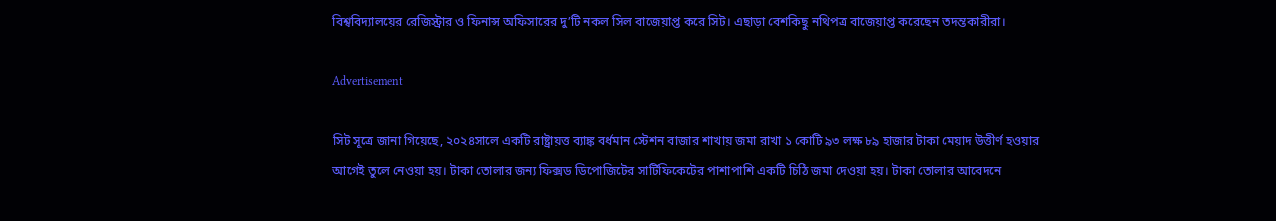বিশ্ববিদ্যালয়ের রেজিস্ট্রার ও ফিনান্স অফিসারের দু’টি নকল সিল বাজেয়াপ্ত করে সিট। এছাড়া বেশকিছু নথিপত্র বাজেয়াপ্ত করেছেন তদন্তকারীরা।

Advertisement

সিট সূত্রে জানা গিয়েছে, ২০২৪সালে একটি রাষ্ট্রায়ত্ত ব্যাঙ্ক বর্ধমান স্টেশন বাজার শাখায় জমা রাখা ১ কোটি ৯৩ লক্ষ ৮৯ হাজার টাকা মেয়াদ উত্তীর্ণ হওয়ার আগেই তুলে নেওয়া হয়। টাকা তোলার জন্য ফিক্সড ডিপোজিটের সার্টিফিকেটের পাশাপাশি একটি চিঠি জমা দেওয়া হয়। টাকা তোলার আবেদনে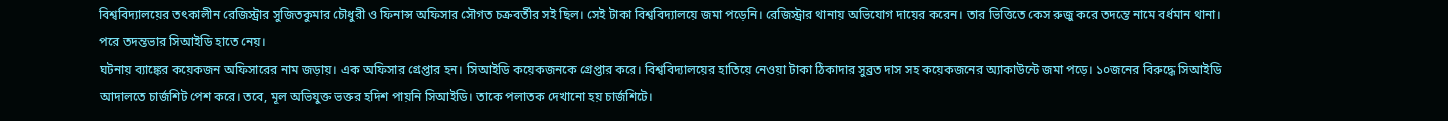বিশ্ববিদ্যালয়ের তৎকালীন রেজিস্ট্রার সুজিতকুমার চৌধুরী ও ফিনান্স অফিসার সৌগত চক্রবর্তীর সই ছিল। সেই টাকা বিশ্ববিদ্যালয়ে জমা পড়েনি। রেজিস্ট্রার থানায় অভিযোগ দায়ের করেন। তার ভিত্তিতে কেস রুজু করে তদন্তে নামে বর্ধমান থানা। পরে তদন্তভার সিআইডি হাতে নেয়।
ঘটনায় ব্যাঙ্কের কয়েকজন অফিসারের নাম জড়ায়। এক অফিসার গ্রেপ্তার হন। সিআইডি কয়েকজনকে গ্রেপ্তার করে। বিশ্ববিদ্যালয়ের হাতিয়ে নেওয়া টাকা ঠিকাদার সুব্রত দাস সহ কয়েকজনের অ্যাকাউন্টে জমা পড়ে। ১০জনের বিরুদ্ধে সিআইডি আদালতে চার্জশিট পেশ করে। তবে, মূল অভিযুক্ত ভক্তর হদিশ পায়নি সিআইডি। তাকে পলাতক দেখানো হয় চার্জশিটে।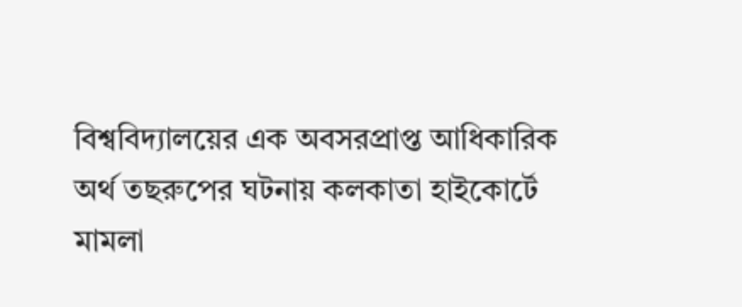বিশ্ববিদ্যালয়ের এক অবসরপ্রাপ্ত আধিকারিক অর্থ তছরুপের ঘটনায় কলকাতা হাইকোর্টে মামলা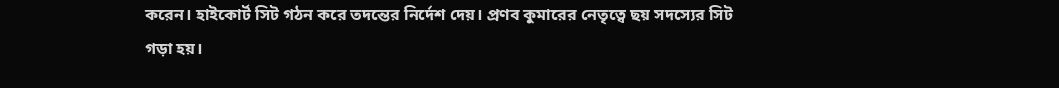করেন। হাইকোর্ট সিট গঠন করে তদন্তের নির্দেশ দেয়। প্রণব কুমারের নেতৃত্বে ছয় সদস্যের সিট গড়া হয়।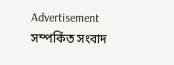Advertisement
সম্পর্কিত সংবাদ